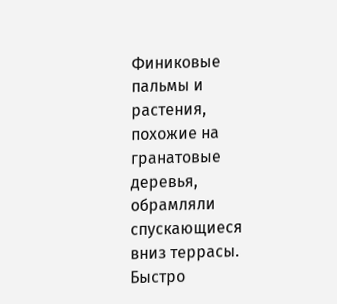Финиковые пальмы и растения, похожие на гранатовые деревья, обрамляли спускающиеся вниз террасы.
Быстро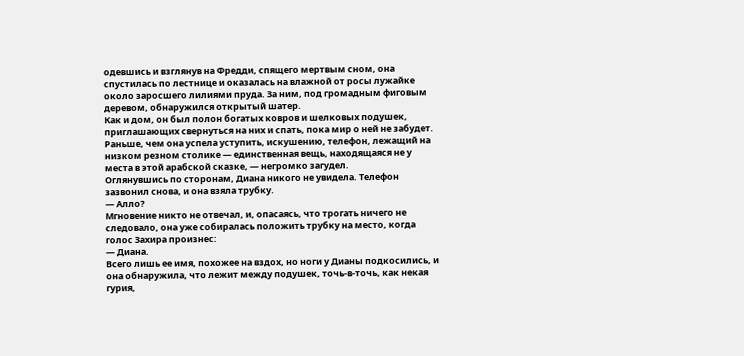одевшись и взглянув на Фредди, спящего мертвым сном, она спустилась по лестнице и оказалась на влажной от росы лужайке около заросшего лилиями пруда. За ним, под громадным фиговым деревом, обнаружился открытый шатер.
Как и дом, он был полон богатых ковров и шелковых подушек, приглашающих свернуться на них и спать, пока мир о ней не забудет. Раньше, чем она успела уступить, искушению, телефон, лежащий на низком резном столике — единственная вещь, находящаяся не у места в этой арабской сказке, — негромко загудел.
Оглянувшись по сторонам, Диана никого не увидела. Телефон зазвонил снова, и она взяла трубку.
— Алло?
Мгновение никто не отвечал, и, опасаясь, что трогать ничего не следовало, она уже собиралась положить трубку на место, когда голос Захира произнес:
— Диана.
Всего лишь ее имя, похожее на вздох, но ноги у Дианы подкосились, и она обнаружила, что лежит между подушек, точь-в-точь, как некая гурия,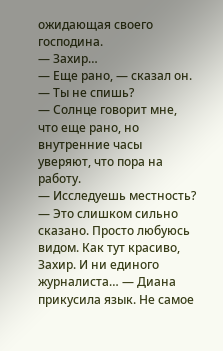ожидающая своего господина.
— Захир…
— Еще рано, — сказал он. — Ты не спишь?
— Солнце говорит мне, что еще рано, но внутренние часы уверяют, что пора на работу.
— Исследуешь местность?
— Это слишком сильно сказано. Просто любуюсь видом. Как тут красиво, Захир. И ни единого журналиста… — Диана прикусила язык. Не самое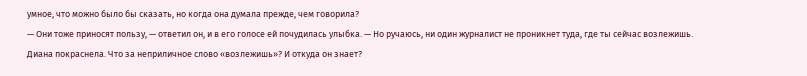умное, что можно было бы сказать, но когда она думала прежде, чем говорила?
— Они тоже приносят пользу, — ответил он, и в его голосе ей почудилась улыбка. — Но ручаюсь, ни один журналист не проникнет туда, где ты сейчас возлежишь.
Диана покраснела. Что за неприличное слово «возлежишь»? И откуда он знает?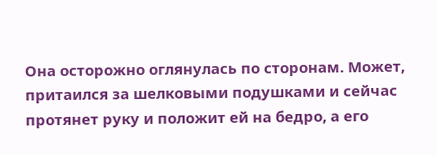Она осторожно оглянулась по сторонам. Может, притаился за шелковыми подушками и сейчас протянет руку и положит ей на бедро, а его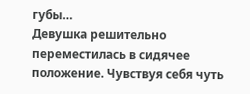губы…
Девушка решительно переместилась в сидячее положение. Чувствуя себя чуть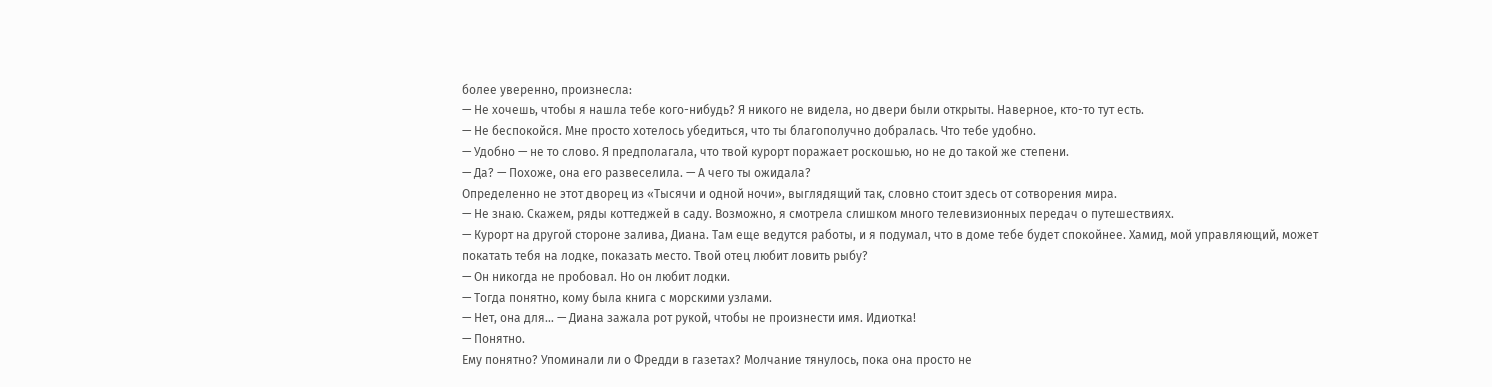более уверенно, произнесла:
— Не хочешь, чтобы я нашла тебе кого-нибудь? Я никого не видела, но двери были открыты. Наверное, кто-то тут есть.
— Не беспокойся. Мне просто хотелось убедиться, что ты благополучно добралась. Что тебе удобно.
— Удобно — не то слово. Я предполагала, что твой курорт поражает роскошью, но не до такой же степени.
— Да? — Похоже, она его развеселила. — А чего ты ожидала?
Определенно не этот дворец из «Тысячи и одной ночи», выглядящий так, словно стоит здесь от сотворения мира.
— Не знаю. Скажем, ряды коттеджей в саду. Возможно, я смотрела слишком много телевизионных передач о путешествиях.
— Курорт на другой стороне залива, Диана. Там еще ведутся работы, и я подумал, что в доме тебе будет спокойнее. Хамид, мой управляющий, может покатать тебя на лодке, показать место. Твой отец любит ловить рыбу?
— Он никогда не пробовал. Но он любит лодки.
— Тогда понятно, кому была книга с морскими узлами.
— Нет, она для… — Диана зажала рот рукой, чтобы не произнести имя. Идиотка!
— Понятно.
Ему понятно? Упоминали ли о Фредди в газетах? Молчание тянулось, пока она просто не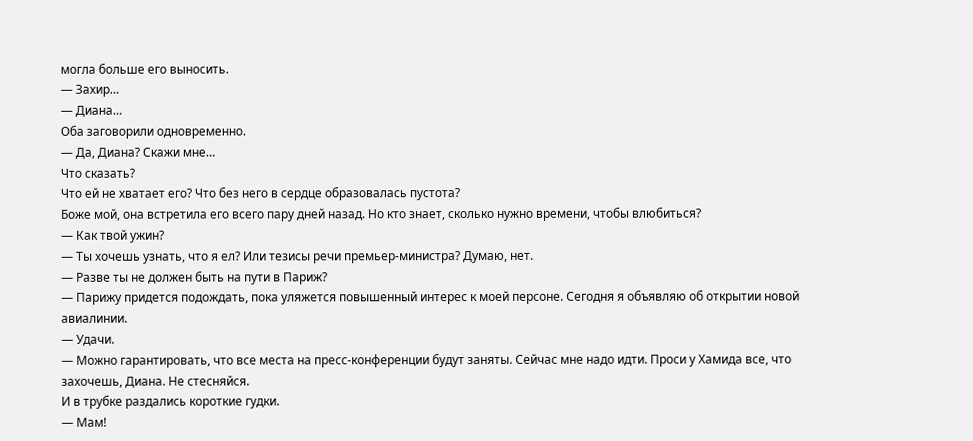могла больше его выносить.
— Захир…
— Диана…
Оба заговорили одновременно.
— Да, Диана? Скажи мне…
Что сказать?
Что ей не хватает его? Что без него в сердце образовалась пустота?
Боже мой, она встретила его всего пару дней назад. Но кто знает, сколько нужно времени, чтобы влюбиться?
— Как твой ужин?
— Ты хочешь узнать, что я ел? Или тезисы речи премьер-министра? Думаю, нет.
— Разве ты не должен быть на пути в Париж?
— Парижу придется подождать, пока уляжется повышенный интерес к моей персоне. Сегодня я объявляю об открытии новой авиалинии.
— Удачи.
— Можно гарантировать, что все места на пресс-конференции будут заняты. Сейчас мне надо идти. Проси у Хамида все, что захочешь, Диана. Не стесняйся.
И в трубке раздались короткие гудки.
— Мам!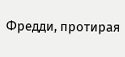Фредди, протирая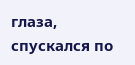глаза, спускался по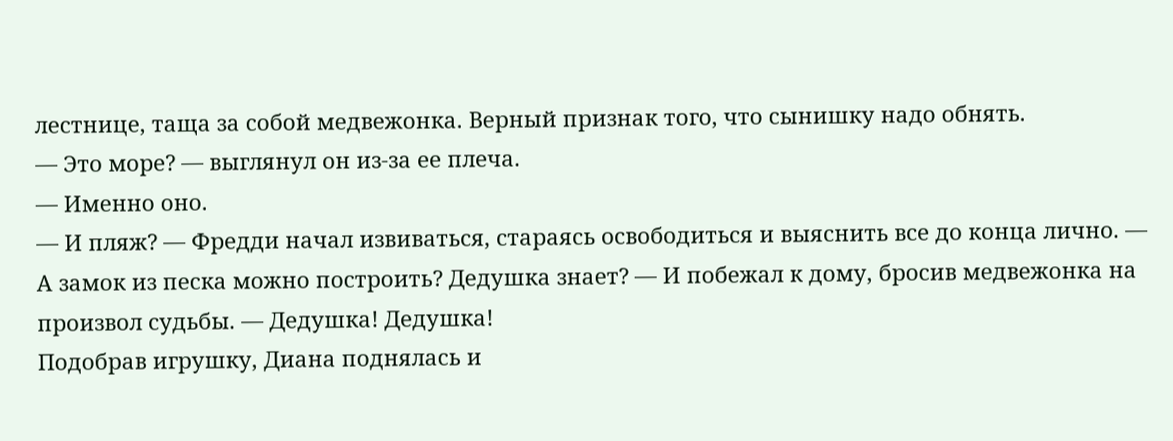лестнице, таща за собой медвежонка. Верный признак того, что сынишку надо обнять.
— Это море? — выглянул он из-за ее плеча.
— Именно оно.
— И пляж? — Фредди начал извиваться, стараясь освободиться и выяснить все до конца лично. — А замок из песка можно построить? Дедушка знает? — И побежал к дому, бросив медвежонка на произвол судьбы. — Дедушка! Дедушка!
Подобрав игрушку, Диана поднялась и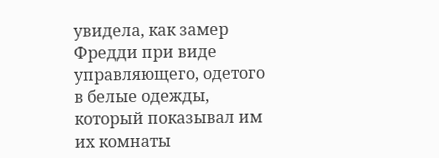увидела, как замер Фредди при виде управляющего, одетого в белые одежды, который показывал им их комнаты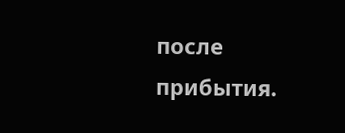после прибытия.